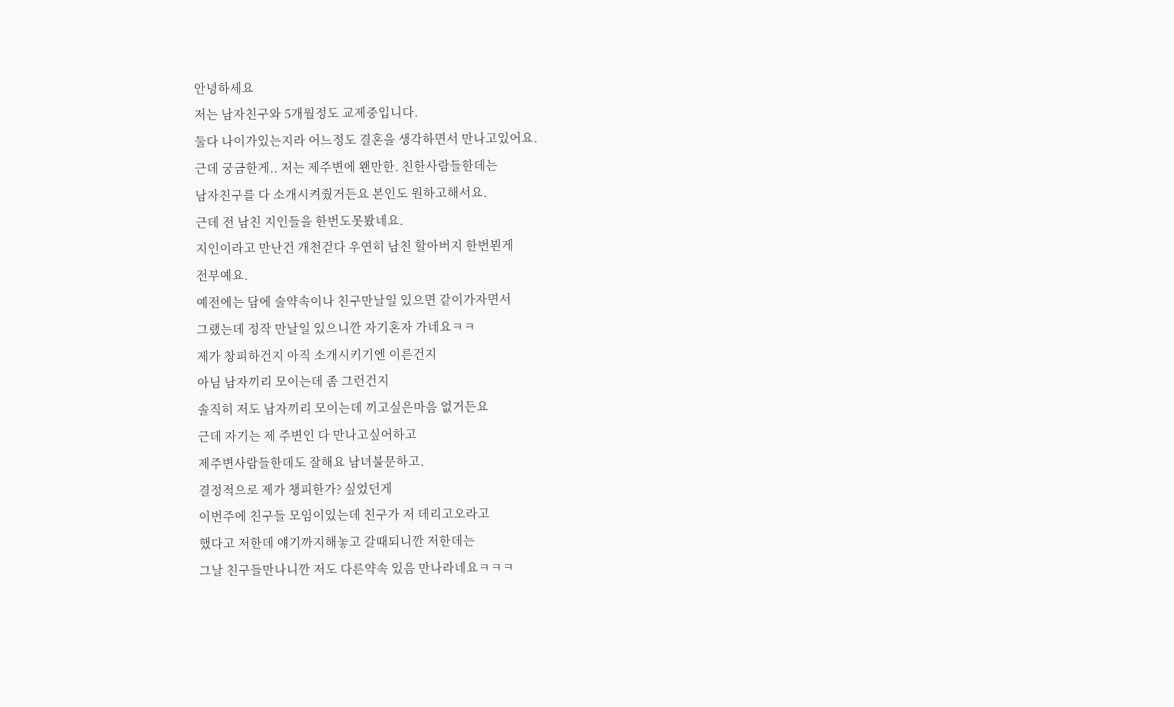안녕하세요
저는 남자친구와 5개월정도 교제중입니다.
둘다 나이가있는지라 어느정도 결혼을 생각하면서 만나고있어요.
근데 궁금한게.. 저는 제주변에 왠만한. 친한사람들한데는
남자친구를 다 소개시켜줬거든요 본인도 원하고해서요.
근데 전 남친 지인들을 한번도못봤네요.
지인이라고 만난건 개천걷다 우연히 남친 할아버지 한번뵌게
전부예요.
예전에는 담에 술약속이나 친구만날일 있으면 같이가자면서
그랬는데 정작 만날일 있으니깐 자기혼자 가네요ㅋㅋ
제가 창피하건지 아직 소개시키기엔 이른건지
아님 남자끼리 모이는데 좀 그런건지
솔직히 저도 남자끼리 모이는데 끼고싶은마음 없거든요
근데 자기는 제 주변인 다 만나고싶어하고
제주변사람들한데도 잘해요 남녀불문하고.
결정적으로 제가 챙피한가? 싶었던게
이번주에 친구들 모임이있는데 친구가 저 데리고오라고
했다고 저한데 얘기까지해놓고 갈때되니깐 저한데는
그날 친구들만나니깐 저도 다른약속 있음 만나라네요ㅋㅋㅋ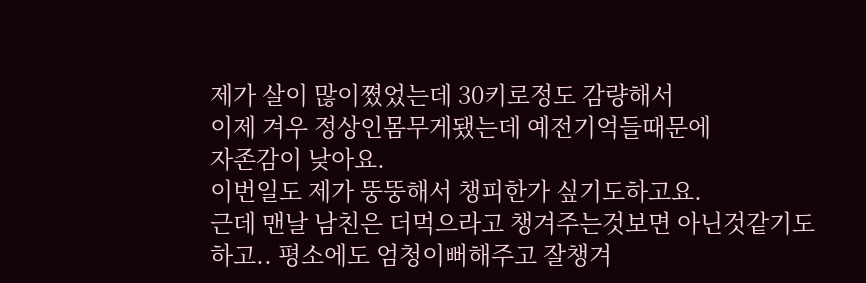제가 살이 많이쪘었는데 30키로정도 감량해서
이제 겨우 정상인몸무게됐는데 예전기억들때문에
자존감이 낮아요.
이번일도 제가 뚱뚱해서 챙피한가 싶기도하고요.
근데 맨날 남친은 더먹으라고 챙겨주는것보면 아닌것같기도
하고.. 평소에도 엄청이뻐해주고 잘챙겨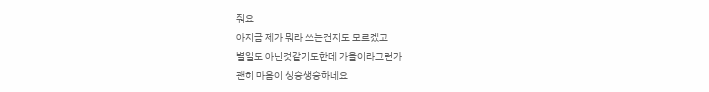줘요
아지금 제가 뭐라 쓰는건지도 모르겠고
별일도 아닌것같기도한데 가을이라그런가
괜히 마음이 싱숭생숭하네요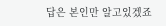답은 본인만 알고있겠죠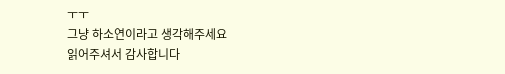ㅜㅜ
그냥 하소연이라고 생각해주세요
읽어주셔서 감사합니다